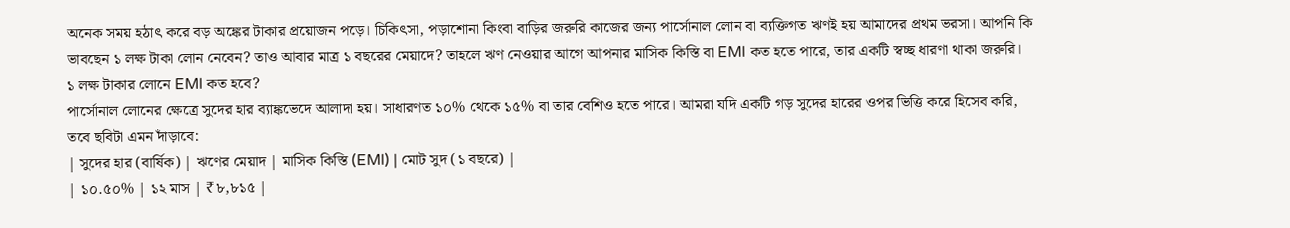অনেক সময় হঠাৎ করে বড় অঙ্কের টাকার প্রয়োজন পড়ে। চিকিৎসা, পড়াশোনা কিংবা বাড়ির জরুরি কাজের জন্য পার্সোনাল লোন বা ব্যক্তিগত ঋণই হয় আমাদের প্রথম ভরসা। আপনি কি ভাবছেন ১ লক্ষ টাকা লোন নেবেন? তাও আবার মাত্র ১ বছরের মেয়াদে? তাহলে ঋণ নেওয়ার আগে আপনার মাসিক কিস্তি বা EMI কত হতে পারে, তার একটি স্বচ্ছ ধারণা থাকা জরুরি।
১ লক্ষ টাকার লোনে EMI কত হবে?
পার্সোনাল লোনের ক্ষেত্রে সুদের হার ব্যাঙ্কভেদে আলাদা হয়। সাধারণত ১০% থেকে ১৫% বা তার বেশিও হতে পারে। আমরা যদি একটি গড় সুদের হারের ওপর ভিত্তি করে হিসেব করি, তবে ছবিটা এমন দাঁড়াবে:
| সুদের হার (বার্ষিক) | ঋণের মেয়াদ | মাসিক কিস্তি (EMI) | মোট সুদ (১ বছরে) |
| ১০.৫০% | ১২ মাস | ₹৮,৮১৫ |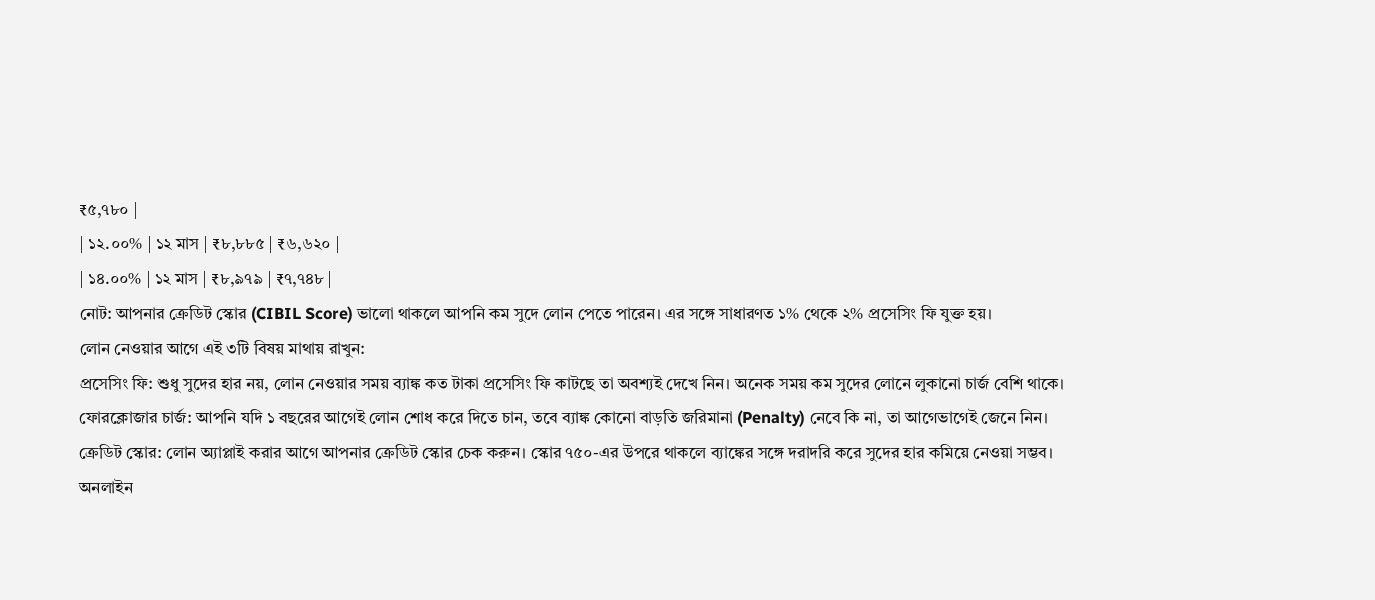₹৫,৭৮০ |
| ১২.০০% | ১২ মাস | ₹৮,৮৮৫ | ₹৬,৬২০ |
| ১৪.০০% | ১২ মাস | ₹৮,৯৭৯ | ₹৭,৭৪৮ |
নোট: আপনার ক্রেডিট স্কোর (CIBIL Score) ভালো থাকলে আপনি কম সুদে লোন পেতে পারেন। এর সঙ্গে সাধারণত ১% থেকে ২% প্রসেসিং ফি যুক্ত হয়।
লোন নেওয়ার আগে এই ৩টি বিষয় মাথায় রাখুন:
প্রসেসিং ফি: শুধু সুদের হার নয়, লোন নেওয়ার সময় ব্যাঙ্ক কত টাকা প্রসেসিং ফি কাটছে তা অবশ্যই দেখে নিন। অনেক সময় কম সুদের লোনে লুকানো চার্জ বেশি থাকে।
ফোরক্লোজার চার্জ: আপনি যদি ১ বছরের আগেই লোন শোধ করে দিতে চান, তবে ব্যাঙ্ক কোনো বাড়তি জরিমানা (Penalty) নেবে কি না, তা আগেভাগেই জেনে নিন।
ক্রেডিট স্কোর: লোন অ্যাপ্লাই করার আগে আপনার ক্রেডিট স্কোর চেক করুন। স্কোর ৭৫০-এর উপরে থাকলে ব্যাঙ্কের সঙ্গে দরাদরি করে সুদের হার কমিয়ে নেওয়া সম্ভব।
অনলাইন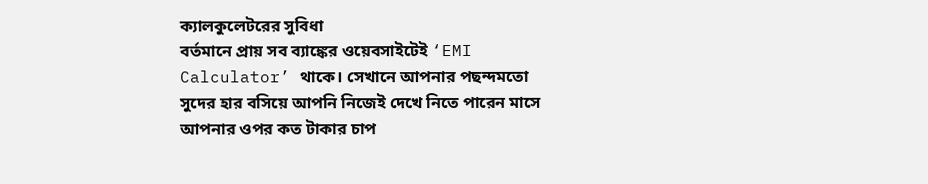ক্যালকুলেটরের সুবিধা
বর্তমানে প্রায় সব ব্যাঙ্কের ওয়েবসাইটেই ‘EMI Calculator’ থাকে। সেখানে আপনার পছন্দমতো সুদের হার বসিয়ে আপনি নিজেই দেখে নিতে পারেন মাসে আপনার ওপর কত টাকার চাপ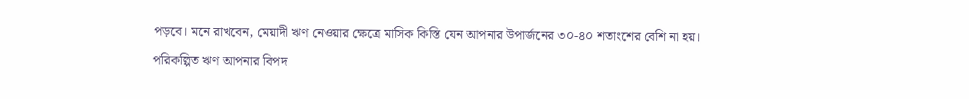পড়বে। মনে রাখবেন, মেয়াদী ঋণ নেওয়ার ক্ষেত্রে মাসিক কিস্তি যেন আপনার উপার্জনের ৩০-৪০ শতাংশের বেশি না হয়।
পরিকল্পিত ঋণ আপনার বিপদ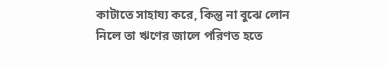কাটাতে সাহায্য করে, কিন্তু না বুঝে লোন নিলে তা ঋণের জালে পরিণত হতে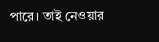পারে। তাই নেওয়ার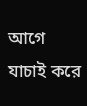আগে যাচাই করে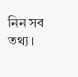নিন সব তথ্য।